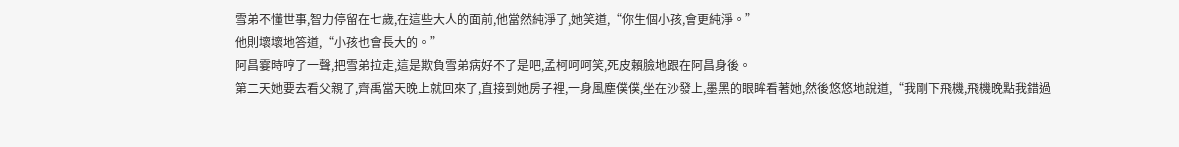雪弟不懂世事,智力停留在七歲,在這些大人的面前,他當然純淨了,她笑道,“你生個小孩,會更純淨。”
他則壞壞地答道,“小孩也會長大的。”
阿昌霎時哼了一聲,把雪弟拉走,這是欺負雪弟病好不了是吧,孟柯呵呵笑,死皮賴臉地跟在阿昌身後。
第二天她要去看父親了,齊禹當天晚上就回來了,直接到她房子裡,一身風塵僕僕,坐在沙發上,墨黑的眼眸看著她,然後悠悠地說道,“我剛下飛機,飛機晚點我錯過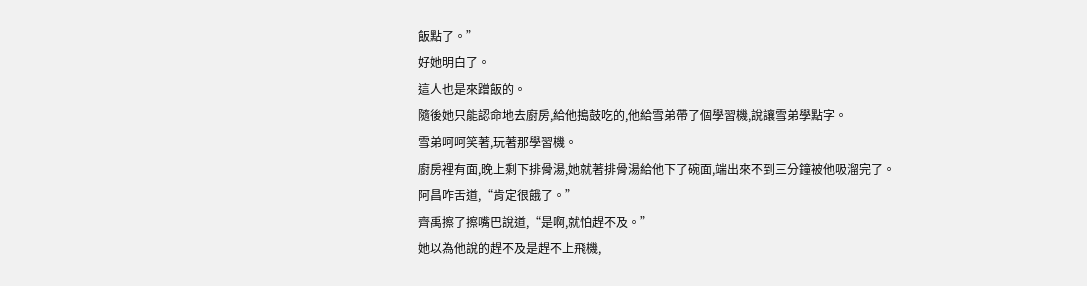飯點了。”
好她明白了。
這人也是來蹭飯的。
隨後她只能認命地去廚房,給他搗鼓吃的,他給雪弟帶了個學習機,說讓雪弟學點字。
雪弟呵呵笑著,玩著那學習機。
廚房裡有面,晚上剩下排骨湯,她就著排骨湯給他下了碗面,端出來不到三分鐘被他吸溜完了。
阿昌咋舌道,“肯定很餓了。”
齊禹擦了擦嘴巴說道,“是啊,就怕趕不及。”
她以為他說的趕不及是趕不上飛機,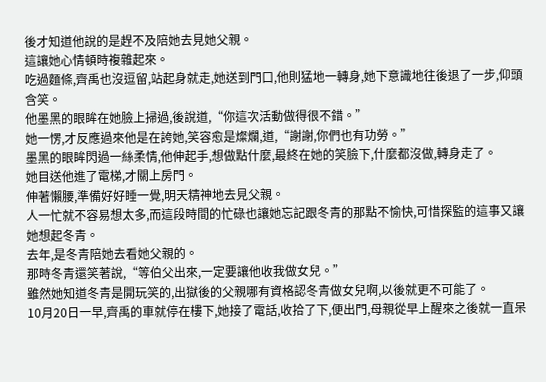後才知道他說的是趕不及陪她去見她父親。
這讓她心情頓時複雜起來。
吃過麵條,齊禹也沒逗留,站起身就走,她送到門口,他則猛地一轉身,她下意識地往後退了一步,仰頭含笑。
他墨黑的眼眸在她臉上掃過,後說道,“你這次活動做得很不錯。”
她一愣,才反應過來他是在誇她,笑容愈是燦爛,道,“謝謝,你們也有功勞。”
墨黑的眼眸閃過一絲柔情,他伸起手,想做點什麼,最終在她的笑臉下,什麼都沒做,轉身走了。
她目送他進了電梯,才關上房門。
伸著懶腰,準備好好睡一覺,明天精神地去見父親。
人一忙就不容易想太多,而這段時間的忙碌也讓她忘記跟冬青的那點不愉快,可惜探監的這事又讓她想起冬青。
去年,是冬青陪她去看她父親的。
那時冬青還笑著說,“等伯父出來,一定要讓他收我做女兒。”
雖然她知道冬青是開玩笑的,出獄後的父親哪有資格認冬青做女兒啊,以後就更不可能了。
10月20日一早,齊禹的車就停在樓下,她接了電話,收拾了下,便出門,母親從早上醒來之後就一直呆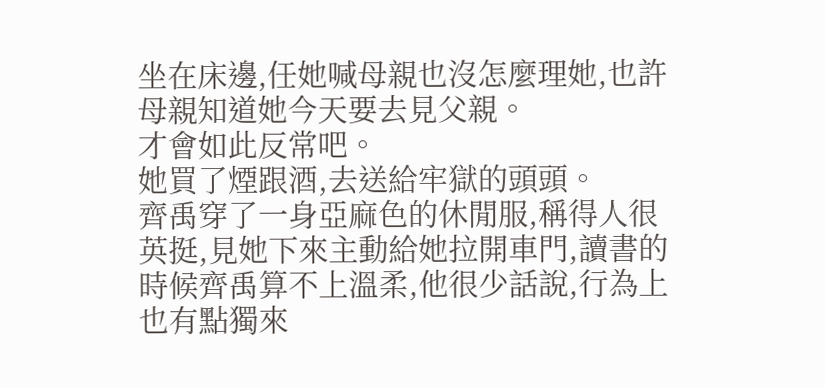坐在床邊,任她喊母親也沒怎麼理她,也許母親知道她今天要去見父親。
才會如此反常吧。
她買了煙跟酒,去送給牢獄的頭頭。
齊禹穿了一身亞麻色的休閒服,稱得人很英挺,見她下來主動給她拉開車門,讀書的時候齊禹算不上溫柔,他很少話說,行為上也有點獨來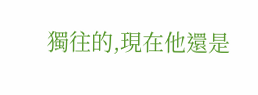獨往的,現在他還是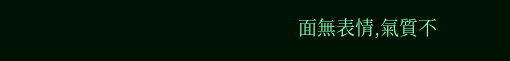面無表情,氣質不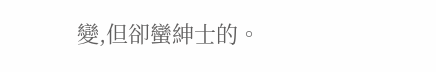變,但卻蠻紳士的。